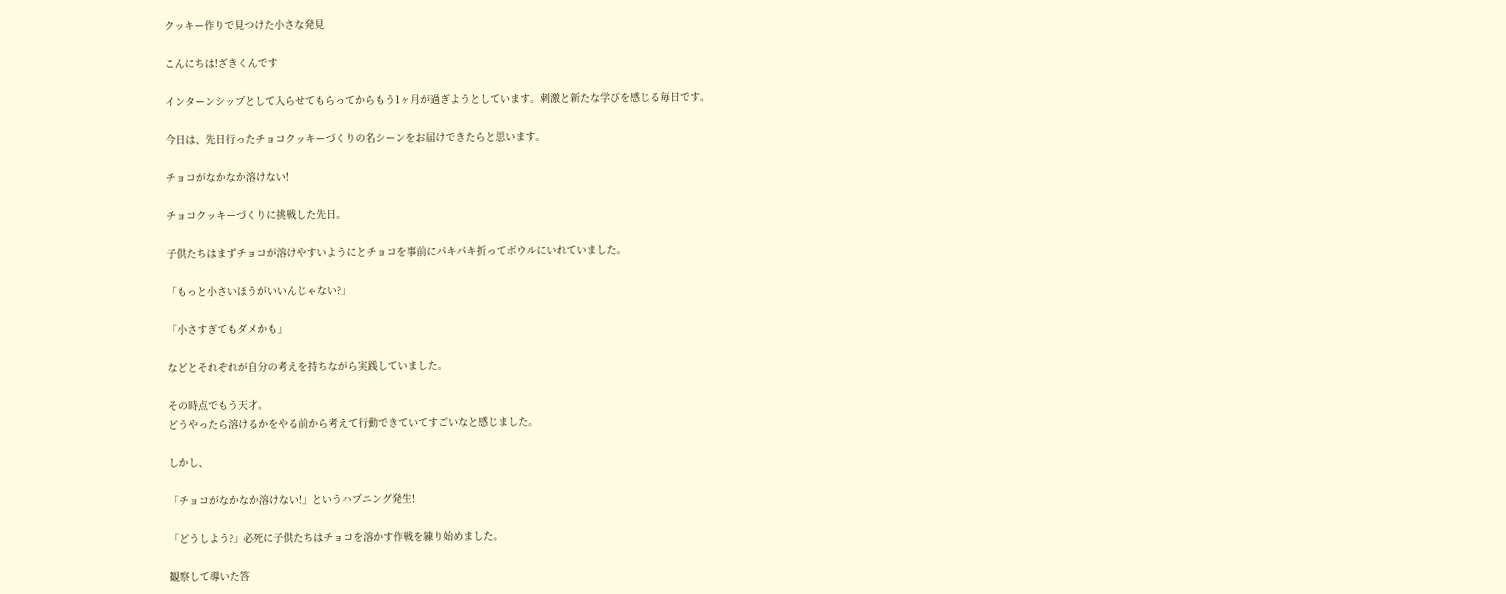クッキー作りで見つけた小さな発見

こんにちは!ざきくんです

インターンシップとして入らせてもらってからもう1ヶ月が過ぎようとしています。刺激と新たな学びを感じる毎日です。

今日は、先日行ったチョコクッキーづくりの名シーンをお届けできたらと思います。

チョコがなかなか溶けない!

チョコクッキーづくりに挑戦した先日。

子供たちはまずチョコが溶けやすいようにとチョコを事前にパキパキ折ってボウルにいれていました。

「もっと小さいほうがいいんじゃない?」

「小さすぎてもダメかも」

などとそれぞれが自分の考えを持ちながら実践していました。

その時点でもう天才。
どうやったら溶けるかをやる前から考えて行動できていてすごいなと感じました。

しかし、

「チョコがなかなか溶けない!」というハプニング発生!

「どうしよう?」必死に子供たちはチョコを溶かす作戦を練り始めました。

観察して導いた答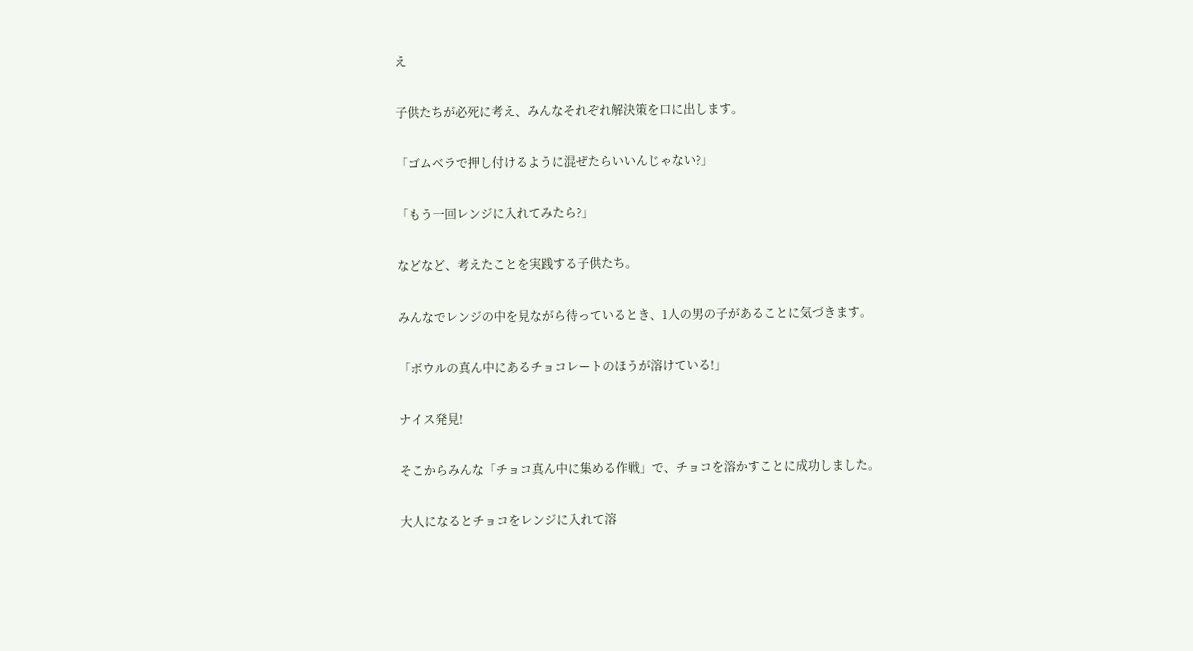え

子供たちが必死に考え、みんなそれぞれ解決策を口に出します。

「ゴムベラで押し付けるように混ぜたらいいんじゃない?」

「もう一回レンジに入れてみたら?」

などなど、考えたことを実践する子供たち。

みんなでレンジの中を見ながら待っているとき、1人の男の子があることに気づきます。

「ボウルの真ん中にあるチョコレートのほうが溶けている!」

ナイス発見!

そこからみんな「チョコ真ん中に集める作戦」で、チョコを溶かすことに成功しました。

大人になるとチョコをレンジに入れて溶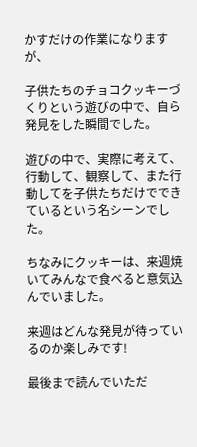かすだけの作業になりますが、

子供たちのチョコクッキーづくりという遊びの中で、自ら発見をした瞬間でした。

遊びの中で、実際に考えて、行動して、観察して、また行動してを子供たちだけでできているという名シーンでした。

ちなみにクッキーは、来週焼いてみんなで食べると意気込んでいました。

来週はどんな発見が待っているのか楽しみです!

最後まで読んでいただ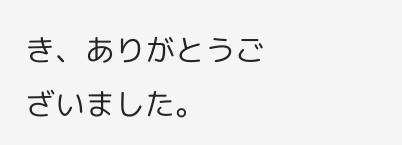き、ありがとうございました。